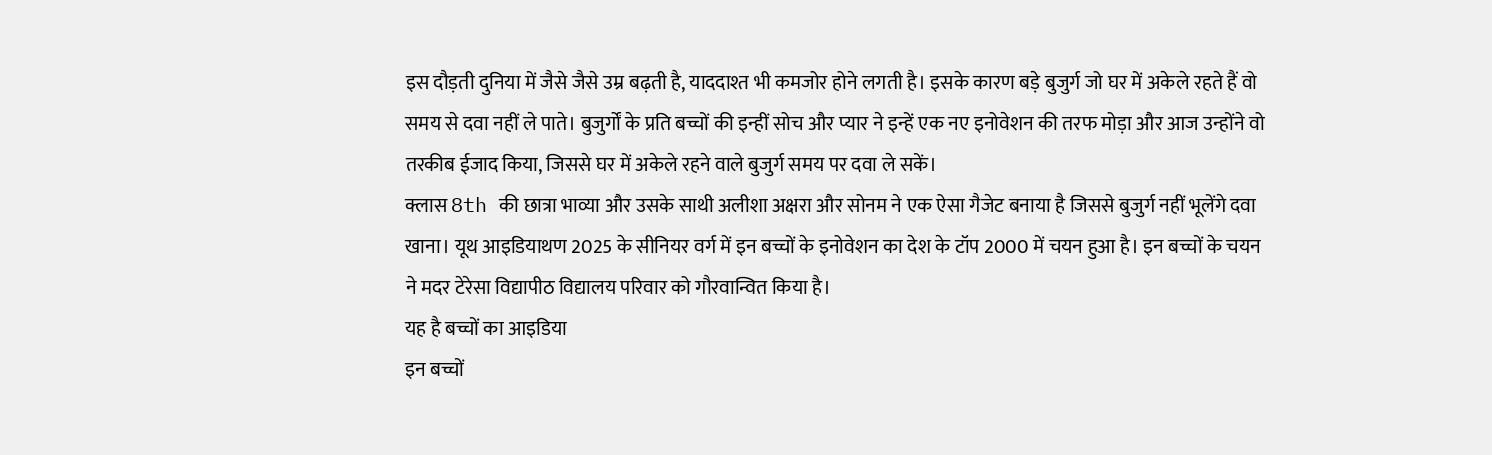इस दौड़ती दुनिया में जैसे जैसे उम्र बढ़ती है, याददाश्त भी कमजोर होने लगती है। इसके कारण बड़े बुजुर्ग जो घर में अकेले रहते हैं वो समय से दवा नहीं ले पाते। बुजुर्गों के प्रति बच्चों की इन्हीं सोच और प्यार ने इन्हें एक नए इनोवेशन की तरफ मोड़ा और आज उन्होंने वो तरकीब ईजाद किया, जिससे घर में अकेले रहने वाले बुजुर्ग समय पर दवा ले सकें।
क्लास 8th की छात्रा भाव्या और उसके साथी अलीशा अक्षरा और सोनम ने एक ऐसा गैजेट बनाया है जिससे बुजुर्ग नहीं भूलेंगे दवा खाना। यूथ आइडियाथण 2025 के सीनियर वर्ग में इन बच्चों के इनोवेशन का देश के टॉप 2000 में चयन हुआ है। इन बच्चों के चयन ने मदर टेरेसा विद्यापीठ विद्यालय परिवार को गौरवान्वित किया है।
यह है बच्चों का आइडिया
इन बच्चों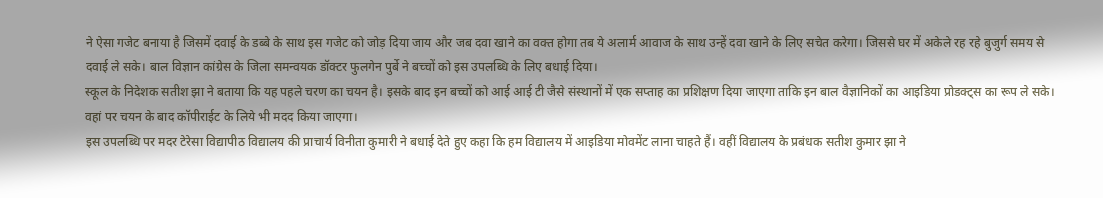ने ऐसा गजेट बनाया है जिसमें दवाई के डब्बे के साथ इस गजेट को जोड़ दिया जाय और जब दवा खाने का वक्त होगा तब ये अलार्म आवाज के साथ उन्हें दवा खाने के लिए सचेत करेगा। जिससे घर में अकेले रह रहे बुजुर्ग समय से दवाई ले सके। बाल विज्ञान कांग्रेस के जिला समन्वयक डॉक्टर फुलगेन पुर्बे ने बच्चों को इस उपलब्धि के लिए बधाई दिया।
स्कूल के निदेशक सतीश झा ने बताया कि यह पहले चरण का चयन है। इसके बाद इन बच्चों को आई आई टी जैसे संस्थानों में एक सप्ताह का प्रशिक्षण दिया जाएगा ताकि इन बाल वैज्ञानिकों का आइडिया प्रोडक्ट्स का रूप ले सके। वहां पर चयन के बाद कॉपीराईट के लिये भी मदद किया जाएगा।
इस उपलब्धि पर मदर टेरेसा विद्यापीठ विद्यालय की प्राचार्य विनीता कुमारी ने बधाई देते हुए कहा कि हम विद्यालय में आइडिया मोवमेंट लाना चाहते हैं। वहीं विद्यालय के प्रबंधक सतीश कुमार झा ने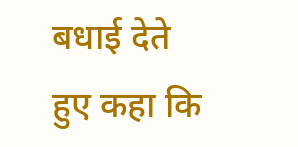बधाई देते हुए कहा कि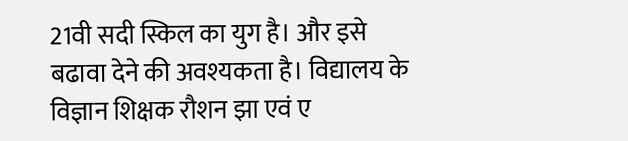21वी सदी स्किल का युग है। और इसे बढावा देने की अवश्यकता है। विद्यालय के विज्ञान शिक्षक रौशन झा एवं ए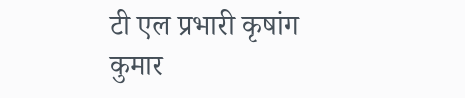टी एल प्रभारी कृषांग कुमार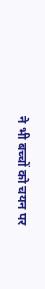ने भी बच्चों को चयन पर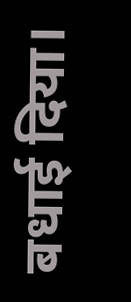बधाई दिया।